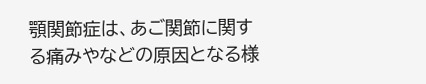顎関節症は、あご関節に関する痛みやなどの原因となる様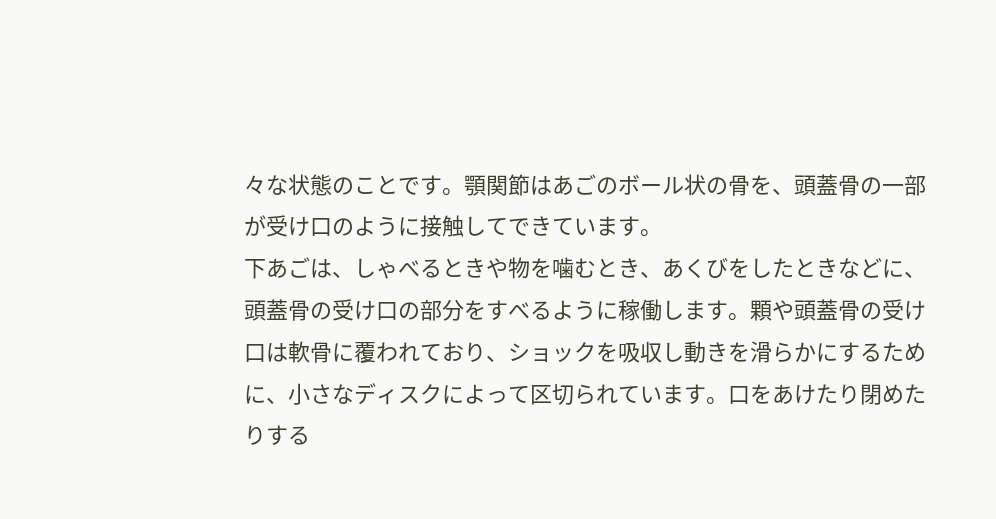々な状態のことです。顎関節はあごのボール状の骨を、頭蓋骨の一部が受け口のように接触してできています。
下あごは、しゃべるときや物を噛むとき、あくびをしたときなどに、頭蓋骨の受け口の部分をすべるように稼働します。顆や頭蓋骨の受け口は軟骨に覆われており、ショックを吸収し動きを滑らかにするために、小さなディスクによって区切られています。口をあけたり閉めたりする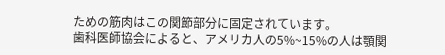ための筋肉はこの関節部分に固定されています。
歯科医師協会によると、アメリカ人の5%~15%の人は顎関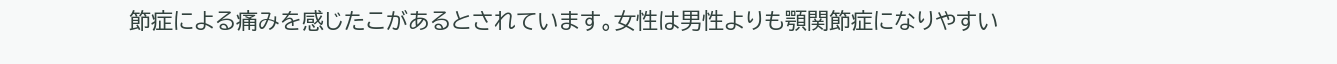節症による痛みを感じたこがあるとされています。女性は男性よりも顎関節症になりやすい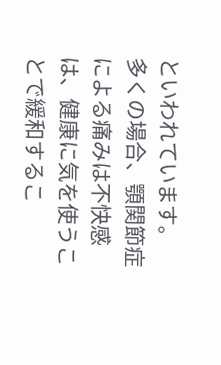といわれています。
多くの場合、顎関節症による痛みは不快感は、健康に気を使うことで緩和するこ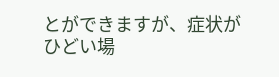とができますが、症状がひどい場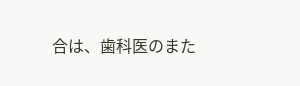合は、歯科医のまた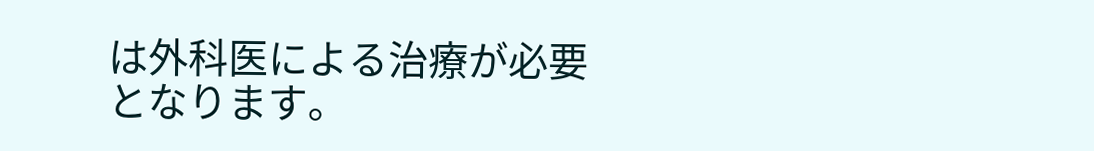は外科医による治療が必要となります。